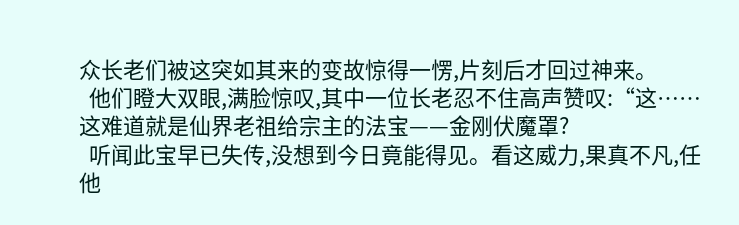众长老们被这突如其来的变故惊得一愣,片刻后才回过神来。
  他们瞪大双眼,满脸惊叹,其中一位长老忍不住高声赞叹:“这……这难道就是仙界老祖给宗主的法宝——金刚伏魔罩?
  听闻此宝早已失传,没想到今日竟能得见。看这威力,果真不凡,任他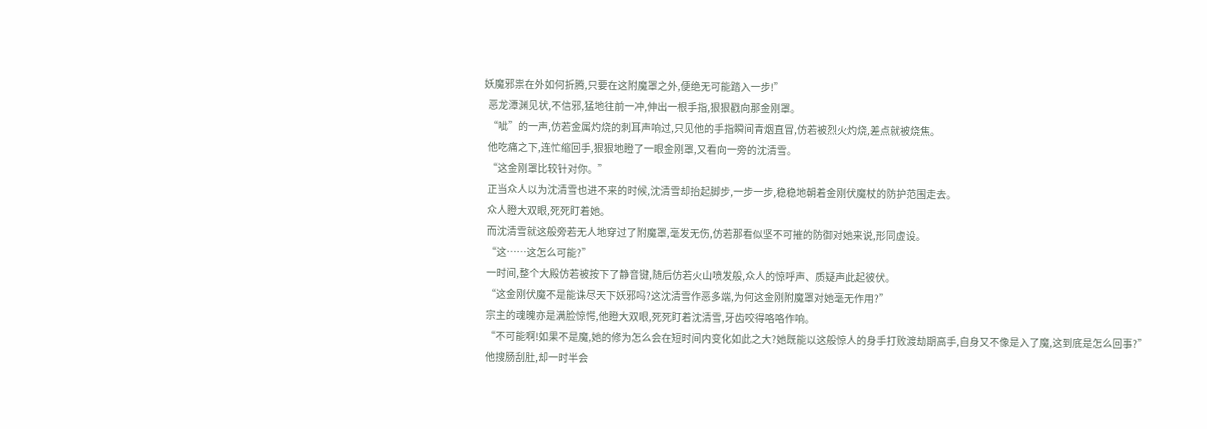妖魔邪祟在外如何折腾,只要在这附魔罩之外,便绝无可能踏入一步!”
  恶龙潭渊见状,不信邪,猛地往前一冲,伸出一根手指,狠狠戳向那金刚罩。
  “呲”的一声,仿若金属灼烧的刺耳声响过,只见他的手指瞬间青烟直冒,仿若被烈火灼烧,差点就被烧焦。
  他吃痛之下,连忙缩回手,狠狠地瞪了一眼金刚罩,又看向一旁的沈清雪。
  “这金刚罩比较针对你。”
  正当众人以为沈清雪也进不来的时候,沈清雪却抬起脚步,一步一步,稳稳地朝着金刚伏魔杖的防护范围走去。
  众人瞪大双眼,死死盯着她。
  而沈清雪就这般旁若无人地穿过了附魔罩,毫发无伤,仿若那看似坚不可摧的防御对她来说,形同虚设。
  “这……这怎么可能?”
  一时间,整个大殿仿若被按下了静音键,随后仿若火山喷发般,众人的惊呼声、质疑声此起彼伏。
  “这金刚伏魔不是能诛尽天下妖邪吗?这沈清雪作恶多端,为何这金刚附魔罩对她毫无作用?”
  宗主的魂魄亦是满脸惊愕,他瞪大双眼,死死盯着沈清雪,牙齿咬得咯咯作响。
  “不可能啊!如果不是魔,她的修为怎么会在短时间内变化如此之大?她既能以这般惊人的身手打败渡劫期高手,自身又不像是入了魔,这到底是怎么回事?”
  他搜肠刮肚,却一时半会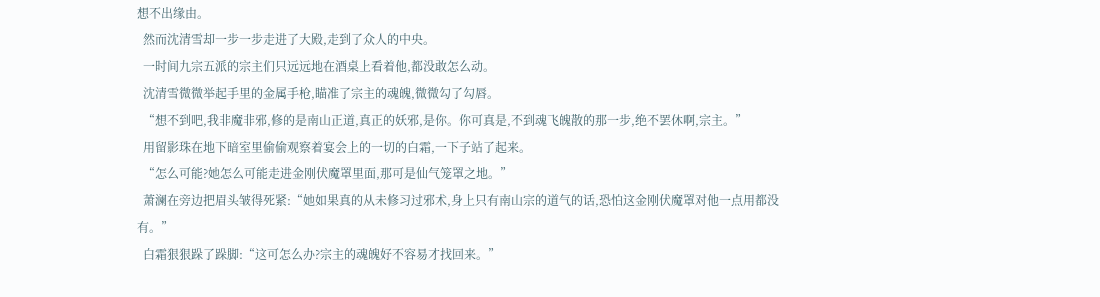想不出缘由。
  然而沈清雪却一步一步走进了大殿,走到了众人的中央。
  一时间九宗五派的宗主们只远远地在酒桌上看着他,都没敢怎么动。
  沈清雪微微举起手里的金属手枪,瞄准了宗主的魂魄,微微勾了勾唇。
  “想不到吧,我非魔非邪,修的是南山正道,真正的妖邪,是你。你可真是,不到魂飞魄散的那一步,绝不罢休啊,宗主。”
  用留影珠在地下暗室里偷偷观察着宴会上的一切的白霜,一下子站了起来。
  “怎么可能?她怎么可能走进金刚伏魔罩里面,那可是仙气笼罩之地。”
  萧澜在旁边把眉头皱得死紧:“她如果真的从未修习过邪术,身上只有南山宗的道气的话,恐怕这金刚伏魔罩对他一点用都没有。”
  白霜狠狠跺了跺脚:“这可怎么办?宗主的魂魄好不容易才找回来。”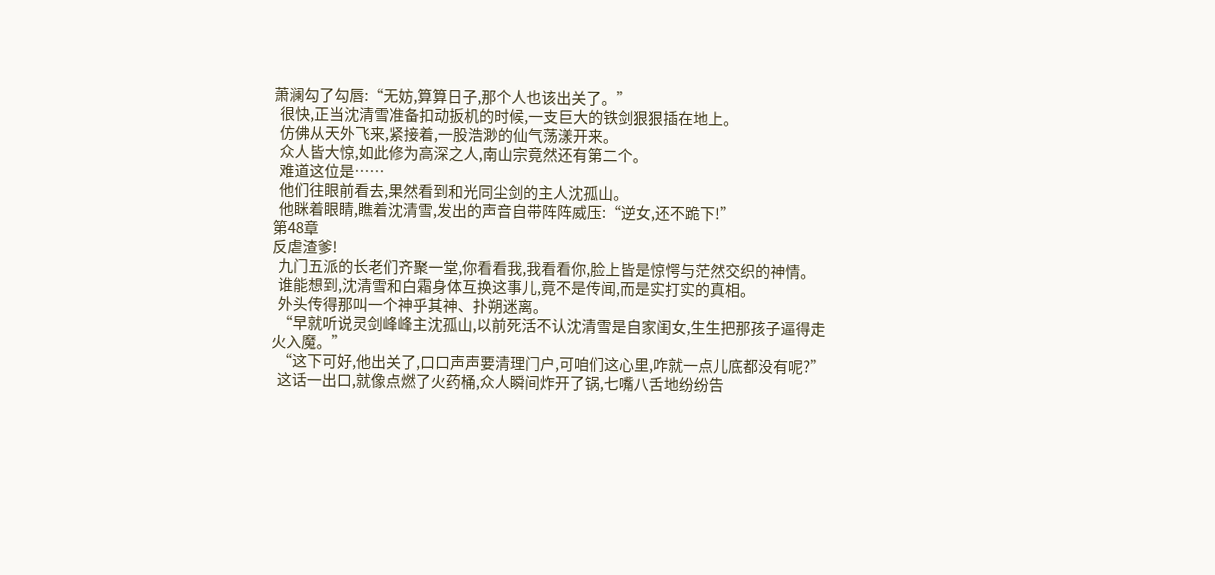萧澜勾了勾唇:“无妨,算算日子,那个人也该出关了。”
  很快,正当沈清雪准备扣动扳机的时候,一支巨大的铁剑狠狠插在地上。
  仿佛从天外飞来,紧接着,一股浩渺的仙气荡漾开来。
  众人皆大惊,如此修为高深之人,南山宗竟然还有第二个。
  难道这位是……
  他们往眼前看去,果然看到和光同尘剑的主人沈孤山。
  他眯着眼睛,瞧着沈清雪,发出的声音自带阵阵威压:“逆女,还不跪下!”
第48章
反虐渣爹!
  九门五派的长老们齐聚一堂,你看看我,我看看你,脸上皆是惊愕与茫然交织的神情。
  谁能想到,沈清雪和白霜身体互换这事儿,竟不是传闻,而是实打实的真相。
  外头传得那叫一个神乎其神、扑朔迷离。
  “早就听说灵剑峰峰主沈孤山,以前死活不认沈清雪是自家闺女,生生把那孩子逼得走火入魔。”
  “这下可好,他出关了,口口声声要清理门户,可咱们这心里,咋就一点儿底都没有呢?”
  这话一出口,就像点燃了火药桶,众人瞬间炸开了锅,七嘴八舌地纷纷告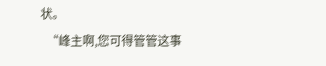状。
  “峰主啊,您可得管管这事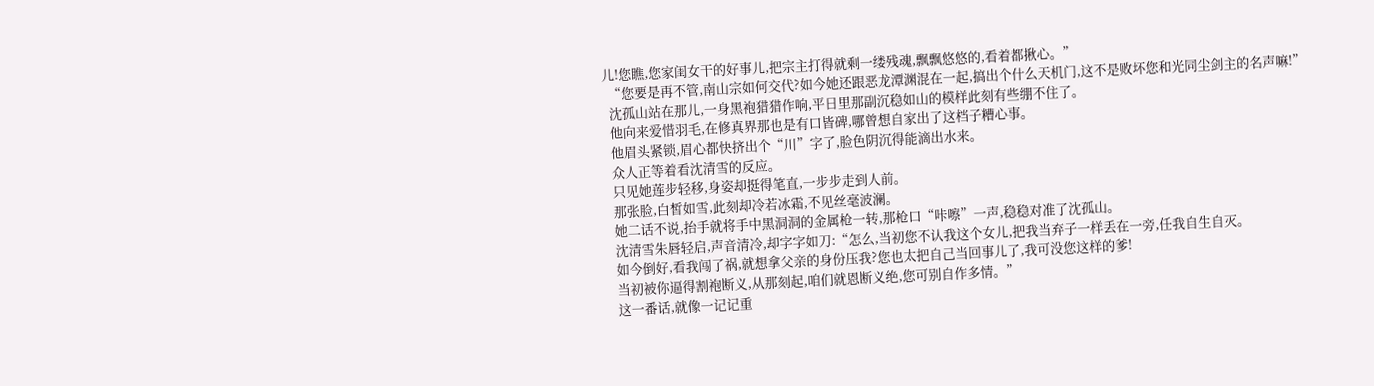儿!您瞧,您家闺女干的好事儿,把宗主打得就剩一缕残魂,飘飘悠悠的,看着都揪心。”
  “您要是再不管,南山宗如何交代?如今她还跟恶龙潭渊混在一起,搞出个什么天机门,这不是败坏您和光同尘剑主的名声嘛!”
  沈孤山站在那儿,一身黑袍猎猎作响,平日里那副沉稳如山的模样此刻有些绷不住了。
  他向来爱惜羽毛,在修真界那也是有口皆碑,哪曾想自家出了这档子糟心事。
  他眉头紧锁,眉心都快挤出个“川”字了,脸色阴沉得能滴出水来。
  众人正等着看沈清雪的反应。
  只见她莲步轻移,身姿却挺得笔直,一步步走到人前。
  那张脸,白皙如雪,此刻却冷若冰霜,不见丝毫波澜。
  她二话不说,抬手就将手中黑洞洞的金属枪一转,那枪口“咔嚓”一声,稳稳对准了沈孤山。
  沈清雪朱唇轻启,声音清冷,却字字如刀:“怎么,当初您不认我这个女儿,把我当弃子一样丢在一旁,任我自生自灭。
  如今倒好,看我闯了祸,就想拿父亲的身份压我?您也太把自己当回事儿了,我可没您这样的爹!
  当初被你逼得割袍断义,从那刻起,咱们就恩断义绝,您可别自作多情。”
  这一番话,就像一记记重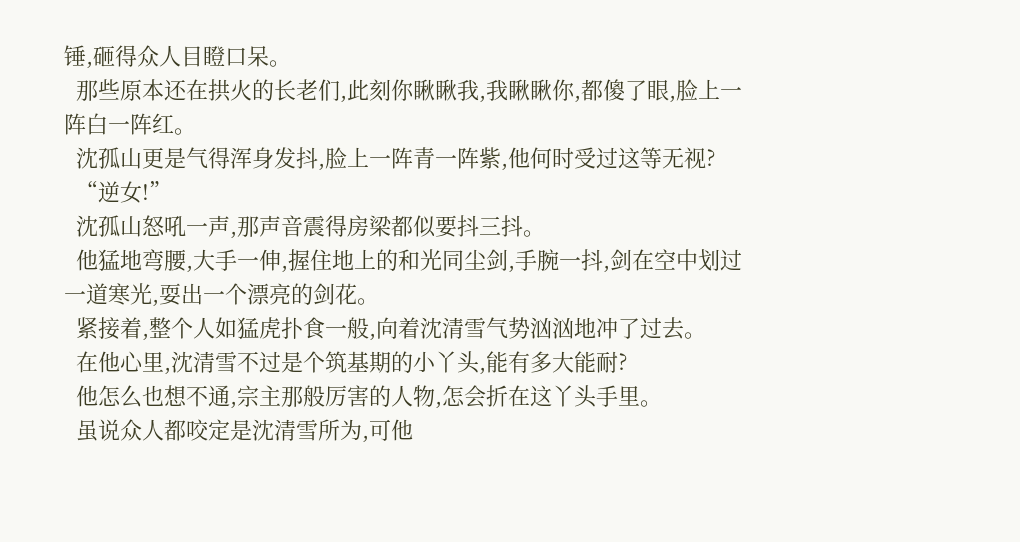锤,砸得众人目瞪口呆。
  那些原本还在拱火的长老们,此刻你瞅瞅我,我瞅瞅你,都傻了眼,脸上一阵白一阵红。
  沈孤山更是气得浑身发抖,脸上一阵青一阵紫,他何时受过这等无视?
  “逆女!”
  沈孤山怒吼一声,那声音震得房梁都似要抖三抖。
  他猛地弯腰,大手一伸,握住地上的和光同尘剑,手腕一抖,剑在空中划过一道寒光,耍出一个漂亮的剑花。
  紧接着,整个人如猛虎扑食一般,向着沈清雪气势汹汹地冲了过去。
  在他心里,沈清雪不过是个筑基期的小丫头,能有多大能耐?
  他怎么也想不通,宗主那般厉害的人物,怎会折在这丫头手里。
  虽说众人都咬定是沈清雪所为,可他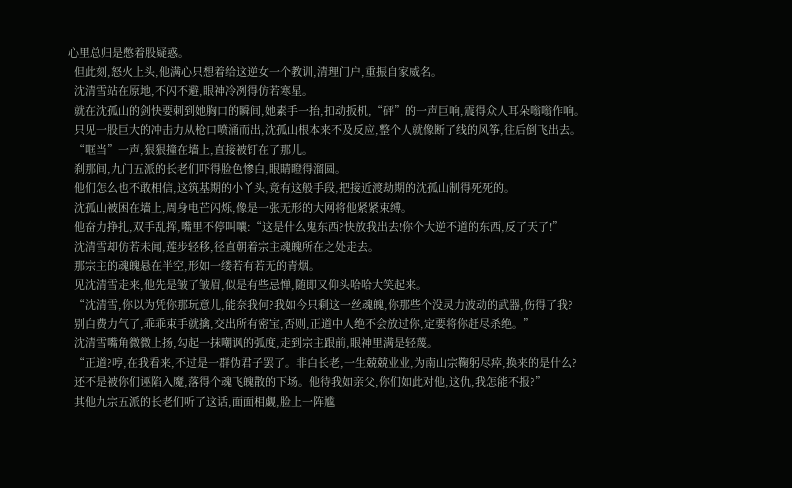心里总归是憋着股疑惑。
  但此刻,怒火上头,他满心只想着给这逆女一个教训,清理门户,重振自家威名。
  沈清雪站在原地,不闪不避,眼神冷冽得仿若寒星。
  就在沈孤山的剑快要刺到她胸口的瞬间,她素手一抬,扣动扳机,“砰”的一声巨响,震得众人耳朵嗡嗡作响。
  只见一股巨大的冲击力从枪口喷涌而出,沈孤山根本来不及反应,整个人就像断了线的风筝,往后倒飞出去。
  “哐当”一声,狠狠撞在墙上,直接被钉在了那儿。
  刹那间,九门五派的长老们吓得脸色惨白,眼睛瞪得溜圆。
  他们怎么也不敢相信,这筑基期的小丫头,竟有这般手段,把接近渡劫期的沈孤山制得死死的。
  沈孤山被困在墙上,周身电芒闪烁,像是一张无形的大网将他紧紧束缚。
  他奋力挣扎,双手乱挥,嘴里不停叫嚷:“这是什么鬼东西?快放我出去!你个大逆不道的东西,反了天了!”
  沈清雪却仿若未闻,莲步轻移,径直朝着宗主魂魄所在之处走去。
  那宗主的魂魄悬在半空,形如一缕若有若无的青烟。
  见沈清雪走来,他先是皱了皱眉,似是有些忌惮,随即又仰头哈哈大笑起来。
  “沈清雪,你以为凭你那玩意儿,能奈我何?我如今只剩这一丝魂魄,你那些个没灵力波动的武器,伤得了我?
  别白费力气了,乖乖束手就擒,交出所有密宝,否则,正道中人绝不会放过你,定要将你赶尽杀绝。”
  沈清雪嘴角微微上扬,勾起一抹嘲讽的弧度,走到宗主跟前,眼神里满是轻蔑。
  “正道?哼,在我看来,不过是一群伪君子罢了。非白长老,一生兢兢业业,为南山宗鞠躬尽瘁,换来的是什么?
  还不是被你们诬陷入魔,落得个魂飞魄散的下场。他待我如亲父,你们如此对他,这仇,我怎能不报?”
  其他九宗五派的长老们听了这话,面面相觑,脸上一阵尴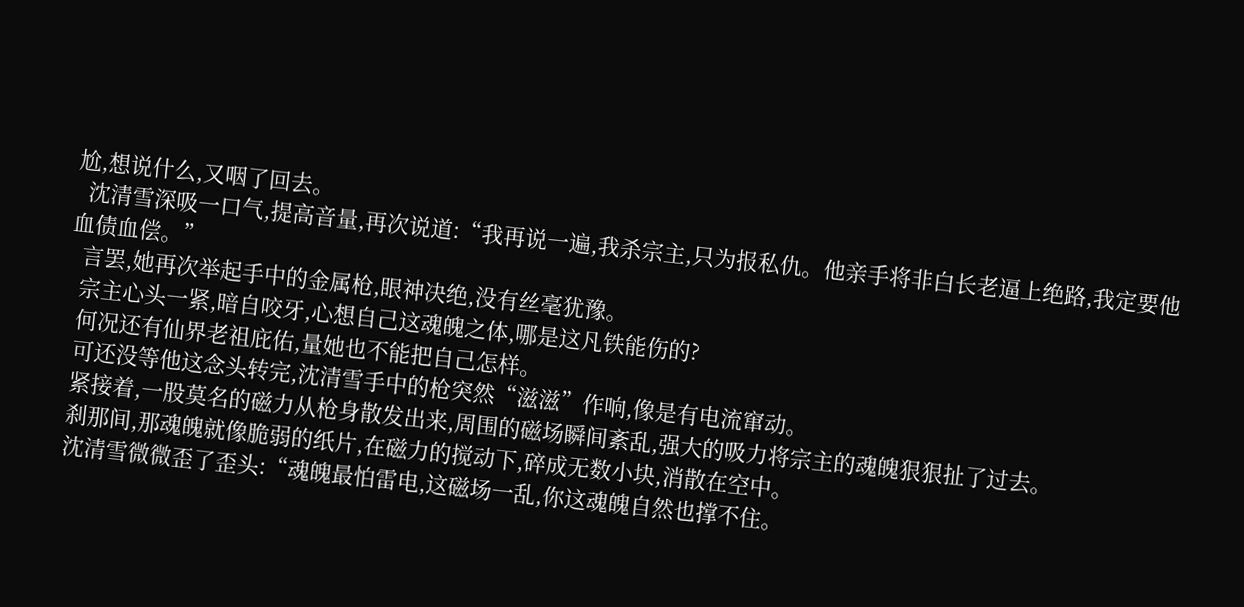尬,想说什么,又咽了回去。
  沈清雪深吸一口气,提高音量,再次说道:“我再说一遍,我杀宗主,只为报私仇。他亲手将非白长老逼上绝路,我定要他血债血偿。”
  言罢,她再次举起手中的金属枪,眼神决绝,没有丝毫犹豫。
  宗主心头一紧,暗自咬牙,心想自己这魂魄之体,哪是这凡铁能伤的?
  何况还有仙界老祖庇佑,量她也不能把自己怎样。
  可还没等他这念头转完,沈清雪手中的枪突然“滋滋”作响,像是有电流窜动。
  紧接着,一股莫名的磁力从枪身散发出来,周围的磁场瞬间紊乱,强大的吸力将宗主的魂魄狠狠扯了过去。
  刹那间,那魂魄就像脆弱的纸片,在磁力的搅动下,碎成无数小块,消散在空中。
  沈清雪微微歪了歪头:“魂魄最怕雷电,这磁场一乱,你这魂魄自然也撑不住。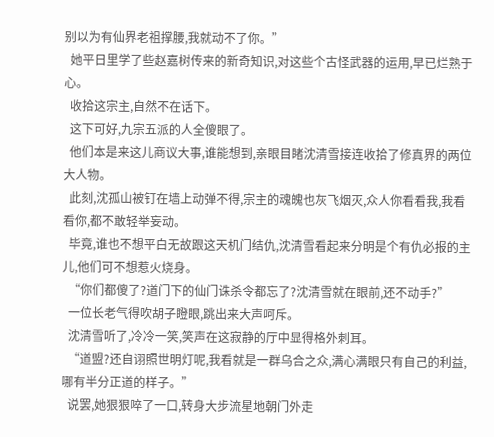别以为有仙界老祖撑腰,我就动不了你。”
  她平日里学了些赵嘉树传来的新奇知识,对这些个古怪武器的运用,早已烂熟于心。
  收拾这宗主,自然不在话下。
  这下可好,九宗五派的人全傻眼了。
  他们本是来这儿商议大事,谁能想到,亲眼目睹沈清雪接连收拾了修真界的两位大人物。
  此刻,沈孤山被钉在墙上动弹不得,宗主的魂魄也灰飞烟灭,众人你看看我,我看看你,都不敢轻举妄动。
  毕竟,谁也不想平白无故跟这天机门结仇,沈清雪看起来分明是个有仇必报的主儿,他们可不想惹火烧身。
  “你们都傻了?道门下的仙门诛杀令都忘了?沈清雪就在眼前,还不动手?”
  一位长老气得吹胡子瞪眼,跳出来大声呵斥。
  沈清雪听了,冷冷一笑,笑声在这寂静的厅中显得格外刺耳。
  “道盟?还自诩照世明灯呢,我看就是一群乌合之众,满心满眼只有自己的利益,哪有半分正道的样子。”
  说罢,她狠狠啐了一口,转身大步流星地朝门外走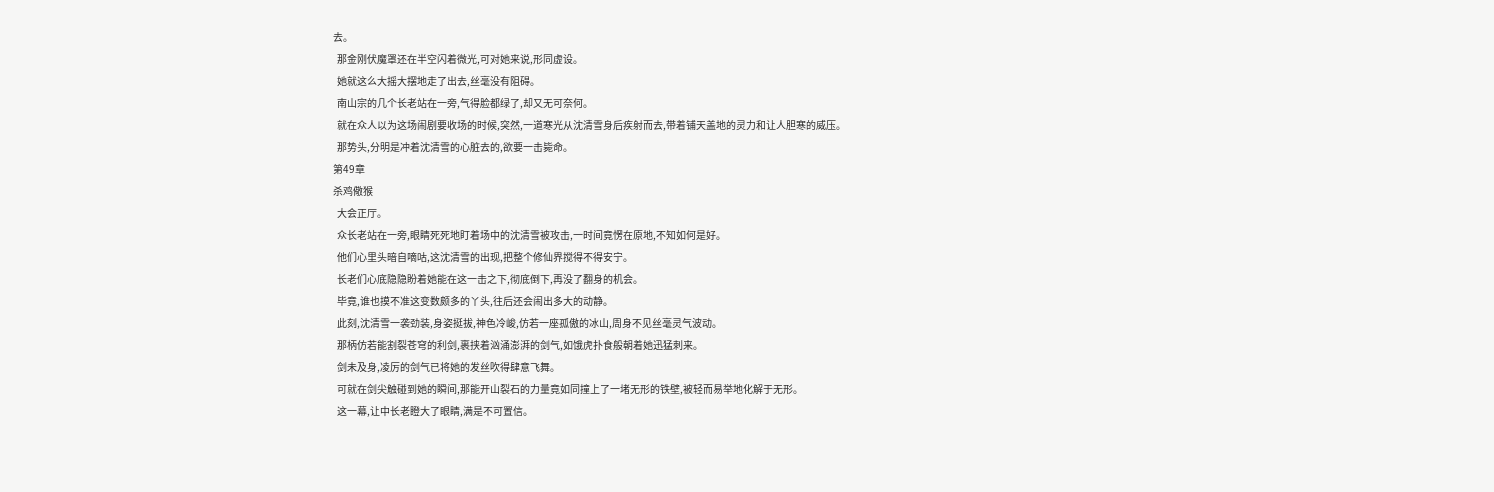去。
  那金刚伏魔罩还在半空闪着微光,可对她来说,形同虚设。
  她就这么大摇大摆地走了出去,丝毫没有阻碍。
  南山宗的几个长老站在一旁,气得脸都绿了,却又无可奈何。
  就在众人以为这场闹剧要收场的时候,突然,一道寒光从沈清雪身后疾射而去,带着铺天盖地的灵力和让人胆寒的威压。
  那势头,分明是冲着沈清雪的心脏去的,欲要一击毙命。
第49章
杀鸡儆猴
  大会正厅。
  众长老站在一旁,眼睛死死地盯着场中的沈清雪被攻击,一时间竟愣在原地,不知如何是好。
  他们心里头暗自嘀咕,这沈清雪的出现,把整个修仙界搅得不得安宁。
  长老们心底隐隐盼着她能在这一击之下,彻底倒下,再没了翻身的机会。
  毕竟,谁也摸不准这变数颇多的丫头,往后还会闹出多大的动静。
  此刻,沈清雪一袭劲装,身姿挺拔,神色冷峻,仿若一座孤傲的冰山,周身不见丝毫灵气波动。
  那柄仿若能割裂苍穹的利剑,裹挟着汹涌澎湃的剑气,如饿虎扑食般朝着她迅猛刺来。
  剑未及身,凌厉的剑气已将她的发丝吹得肆意飞舞。
  可就在剑尖触碰到她的瞬间,那能开山裂石的力量竟如同撞上了一堵无形的铁壁,被轻而易举地化解于无形。
  这一幕,让中长老瞪大了眼睛,满是不可置信。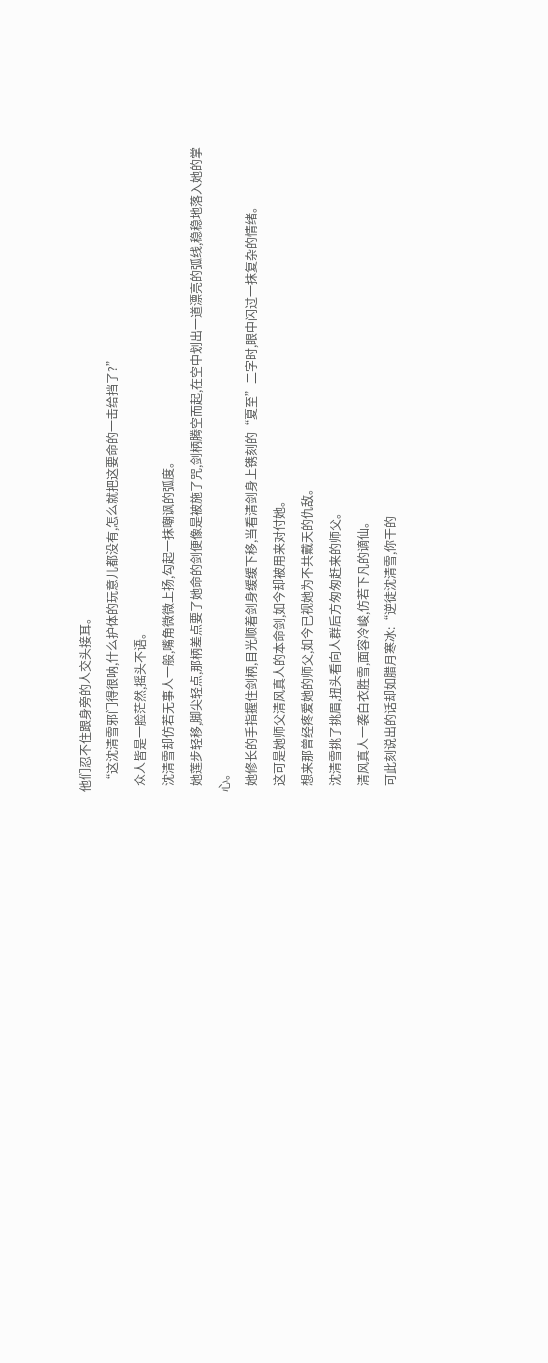他们忍不住跟身旁的人交头接耳。
  “这沈清雪邪门得很呐,什么护体的玩意儿都没有,怎么就把这要命的一击给挡了?”
  众人皆是一脸茫然,摇头不语。
  沈清雪却仿若无事人一般,嘴角微微上扬,勾起一抹嘲讽的弧度。
  她莲步轻移,脚尖轻点,那柄差点要了她命的剑便像是被施了咒,剑柄腾空而起,在空中划出一道漂亮的弧线,稳稳地落入她的掌心。
  她修长的手指握住剑柄,目光顺着剑身缓缓下移,当看清剑身上镌刻的“夏至”二字时,眼中闪过一抹复杂的情绪。
  这可是她师父清风真人的本命剑,如今却被用来对付她。
  想来那曾经疼爱她的师父,如今已视她为不共戴天的仇敌。
  沈清雪挑了挑眉,扭头看向人群后方匆匆赶来的师父。
  清风真人一袭白衣胜雪,面容冷峻,仿若下凡的谪仙。
  可此刻说出的话却如腊月寒冰:“逆徒沈清雪,你干的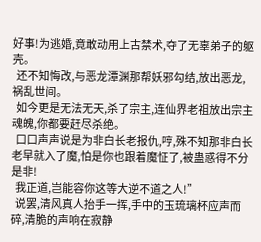好事!为逃婚,竟敢动用上古禁术,夺了无辜弟子的躯壳。
  还不知悔改,与恶龙潭渊那帮妖邪勾结,放出恶龙,祸乱世间。
  如今更是无法无天,杀了宗主,连仙界老祖放出宗主魂魄,你都要赶尽杀绝。
  口口声声说是为非白长老报仇,哼,殊不知那非白长老早就入了魔,怕是你也跟着魔怔了,被蛊惑得不分是非!
  我正道,岂能容你这等大逆不道之人!”
  说罢,清风真人抬手一挥,手中的玉琉璃杯应声而碎,清脆的声响在寂静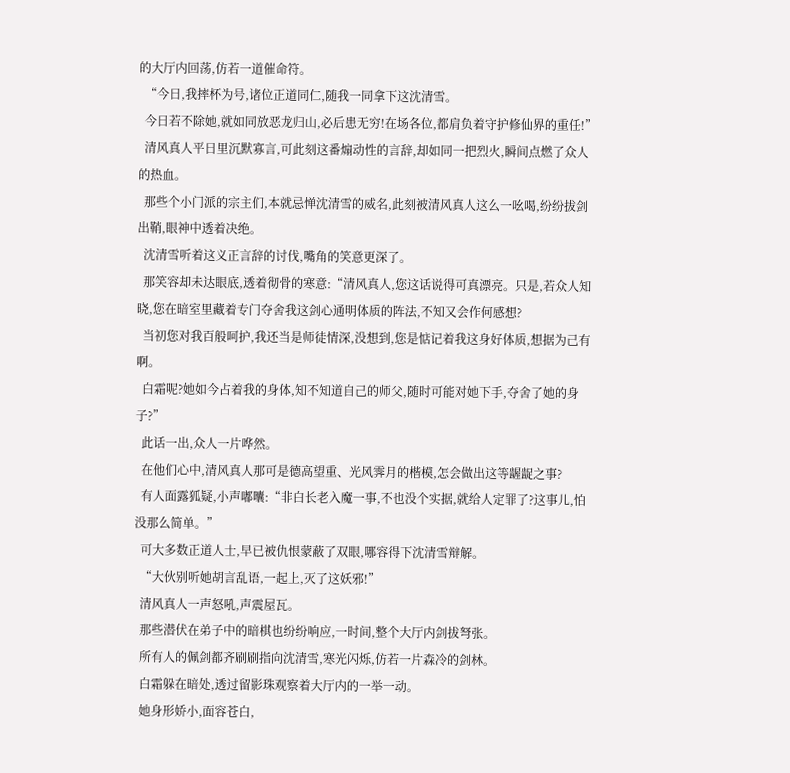的大厅内回荡,仿若一道催命符。
  “今日,我摔杯为号,诸位正道同仁,随我一同拿下这沈清雪。
  今日若不除她,就如同放恶龙归山,必后患无穷!在场各位,都肩负着守护修仙界的重任!”
  清风真人平日里沉默寡言,可此刻这番煽动性的言辞,却如同一把烈火,瞬间点燃了众人的热血。
  那些个小门派的宗主们,本就忌惮沈清雪的威名,此刻被清风真人这么一吆喝,纷纷拔剑出鞘,眼神中透着决绝。
  沈清雪听着这义正言辞的讨伐,嘴角的笑意更深了。
  那笑容却未达眼底,透着彻骨的寒意:“清风真人,您这话说得可真漂亮。只是,若众人知晓,您在暗室里藏着专门夺舍我这剑心通明体质的阵法,不知又会作何感想?
  当初您对我百般呵护,我还当是师徒情深,没想到,您是惦记着我这身好体质,想据为己有啊。
  白霜呢?她如今占着我的身体,知不知道自己的师父,随时可能对她下手,夺舍了她的身子?”
  此话一出,众人一片哗然。
  在他们心中,清风真人那可是德高望重、光风霁月的楷模,怎会做出这等龌龊之事?
  有人面露狐疑,小声嘟囔:“非白长老入魔一事,不也没个实据,就给人定罪了?这事儿,怕没那么简单。”
  可大多数正道人士,早已被仇恨蒙蔽了双眼,哪容得下沈清雪辩解。
  “大伙别听她胡言乱语,一起上,灭了这妖邪!”
  清风真人一声怒吼,声震屋瓦。
  那些潜伏在弟子中的暗棋也纷纷响应,一时间,整个大厅内剑拔弩张。
  所有人的佩剑都齐刷刷指向沈清雪,寒光闪烁,仿若一片森冷的剑林。
  白霜躲在暗处,透过留影珠观察着大厅内的一举一动。
  她身形娇小,面容苍白,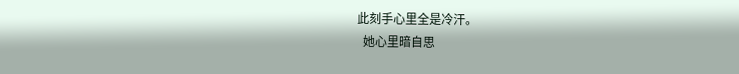此刻手心里全是冷汗。
  她心里暗自思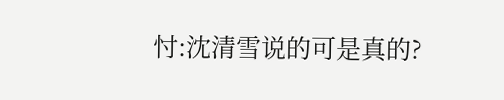忖:沈清雪说的可是真的?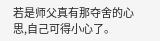若是师父真有那夺舍的心思,自己可得小心了。